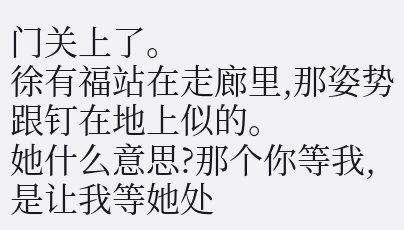门关上了。
徐有福站在走廊里,那姿势跟钉在地上似的。
她什么意思?那个你等我,是让我等她处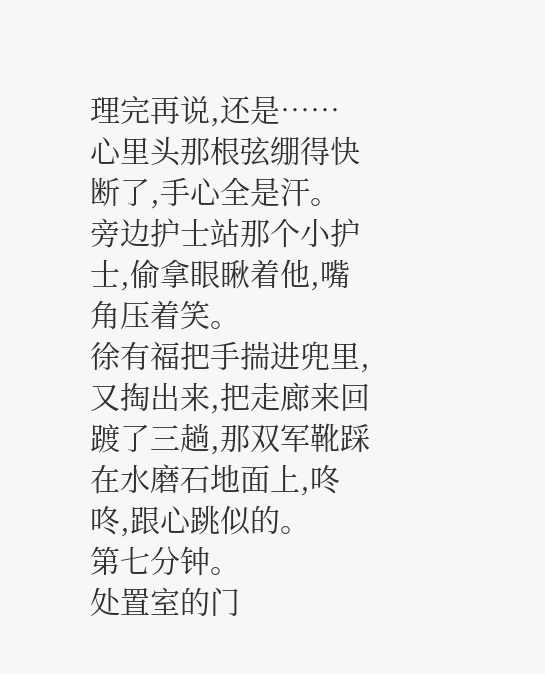理完再说,还是……
心里头那根弦绷得快断了,手心全是汗。
旁边护士站那个小护士,偷拿眼瞅着他,嘴角压着笑。
徐有福把手揣进兜里,又掏出来,把走廊来回踱了三趟,那双军靴踩在水磨石地面上,咚咚,跟心跳似的。
第七分钟。
处置室的门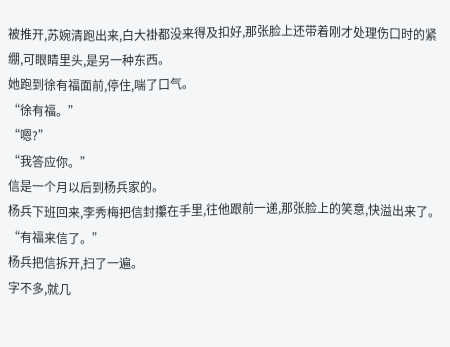被推开,苏婉清跑出来,白大褂都没来得及扣好,那张脸上还带着刚才处理伤口时的紧绷,可眼睛里头,是另一种东西。
她跑到徐有福面前,停住,喘了口气。
“徐有福。”
“嗯?”
“我答应你。”
信是一个月以后到杨兵家的。
杨兵下班回来,李秀梅把信封攥在手里,往他跟前一递,那张脸上的笑意,快溢出来了。
“有福来信了。”
杨兵把信拆开,扫了一遍。
字不多,就几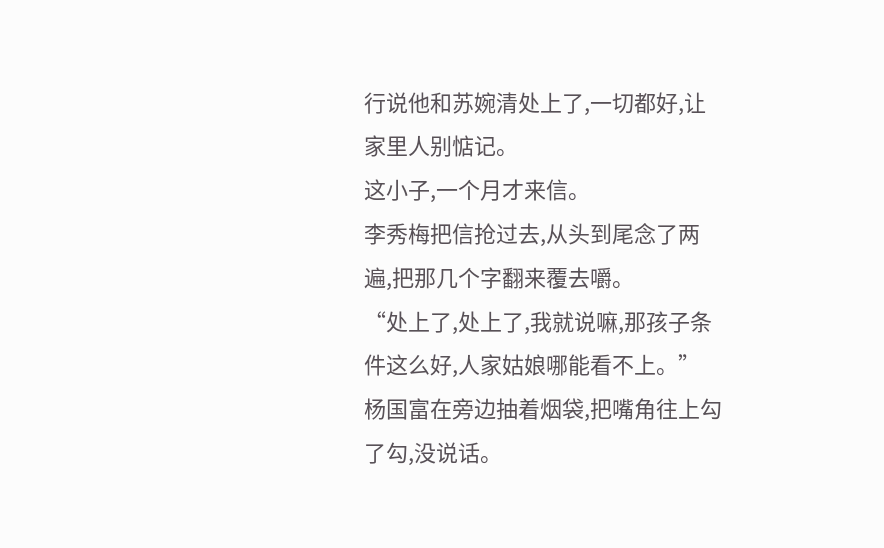行说他和苏婉清处上了,一切都好,让家里人别惦记。
这小子,一个月才来信。
李秀梅把信抢过去,从头到尾念了两遍,把那几个字翻来覆去嚼。
“处上了,处上了,我就说嘛,那孩子条件这么好,人家姑娘哪能看不上。”
杨国富在旁边抽着烟袋,把嘴角往上勾了勾,没说话。